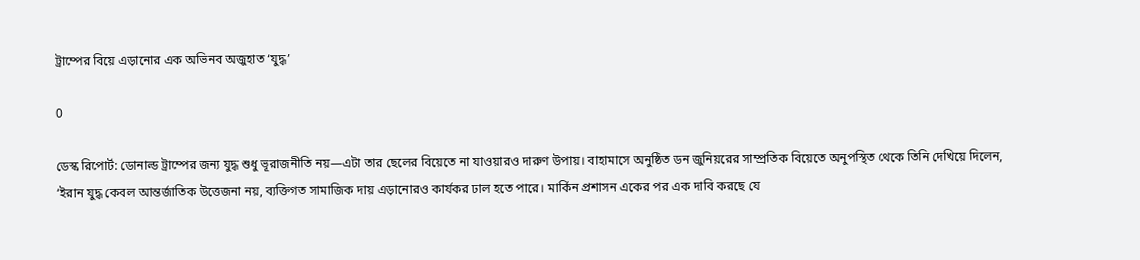ট্রাম্পের বিয়ে এড়ানোর এক অভিনব অজুহাত ‘যুদ্ধ’

0

ডেস্ক রিপোর্ট: ডোনাল্ড ট্রাম্পের জন্য যুদ্ধ শুধু ভূরাজনীতি নয়—এটা তার ছেলের বিয়েতে না যাওয়ারও দারুণ উপায়। বাহামাসে অনুষ্ঠিত ডন জুনিয়রের সাম্প্রতিক বিয়েতে অনুপস্থিত থেকে তিনি দেখিয়ে দিলেন, ‘ইরান যুদ্ধ কেবল আন্তর্জাতিক উত্তেজনা নয়, ব্যক্তিগত সামাজিক দায় এড়ানোরও কার্যকর ঢাল হতে পারে। মার্কিন প্রশাসন একের পর এক দাবি করছে যে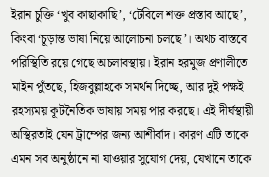ইরান চুক্তি ‘খুব কাছাকাছি’, ‘টেবিলে শক্ত প্রস্তাব আছে’, কিংবা ‘চূড়ান্ত ভাষা নিয়ে আলোচনা চলছে’। অথচ বাস্তবে পরিস্থিতি রয়ে গেছে অচলাবস্থায়। ইরান হরমুজ প্রণালীতে মাইন পুঁতছে, হিজবুল্লাহকে সমর্থন দিচ্ছে, আর দুই পক্ষই রহস্যময় কূটনৈতিক ভাষায় সময় পার করছে। এই দীর্ঘস্থায়ী অস্থিরতাই যেন ট্রাম্পের জন্য আশীর্বাদ। কারণ এটি তাকে এমন সব অনুষ্ঠানে না যাওয়ার সুযোগ দেয়, যেখানে তাকে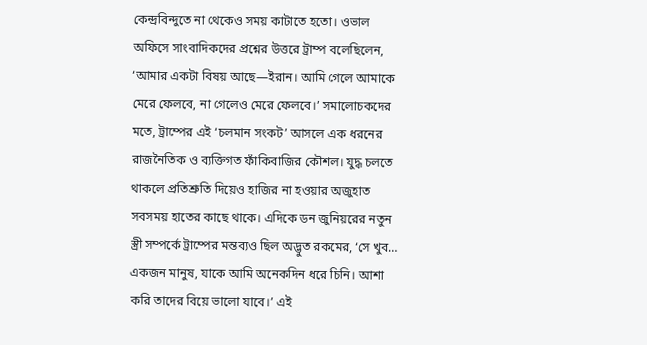কেন্দ্রবিন্দুতে না থেকেও সময় কাটাতে হতো। ওভাল অফিসে সাংবাদিকদের প্রশ্নের উত্তরে ট্রাম্প বলেছিলেন, ‘আমার একটা বিষয় আছে—ইরান। আমি গেলে আমাকে মেরে ফেলবে, না গেলেও মেরে ফেলবে।’ সমালোচকদের মতে, ট্রাম্পের এই ‘চলমান সংকট’ আসলে এক ধরনের রাজনৈতিক ও ব্যক্তিগত ফাঁকিবাজির কৌশল। যুদ্ধ চলতে থাকলে প্রতিশ্রুতি দিয়েও হাজির না হওয়ার অজুহাত সবসময় হাতের কাছে থাকে। এদিকে ডন জুনিয়রের নতুন স্ত্রী সম্পর্কে ট্রাম্পের মন্তব্যও ছিল অদ্ভুত রকমের, ‘সে খুব… একজন মানুষ, যাকে আমি অনেকদিন ধরে চিনি। আশা করি তাদের বিয়ে ভালো যাবে।’ এই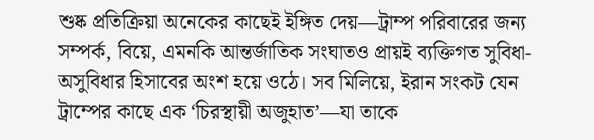শুষ্ক প্রতিক্রিয়া অনেকের কাছেই ইঙ্গিত দেয়—ট্রাম্প পরিবারের জন্য সম্পর্ক, বিয়ে, এমনকি আন্তর্জাতিক সংঘাতও প্রায়ই ব্যক্তিগত সুবিধা-অসুবিধার হিসাবের অংশ হয়ে ওঠে। সব মিলিয়ে, ইরান সংকট যেন ট্রাম্পের কাছে এক ‘চিরস্থায়ী অজুহাত’—যা তাকে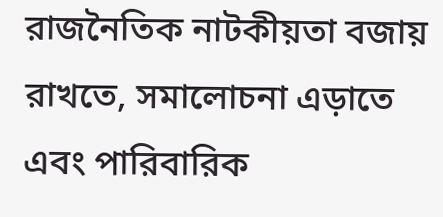রাজনৈতিক নাটকীয়তা বজায় রাখতে, সমালোচনা এড়াতে এবং পারিবারিক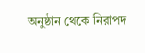অনুষ্ঠান থেকে নিরাপদ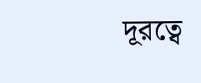দূরত্বে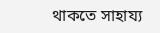থাকতে সাহায্য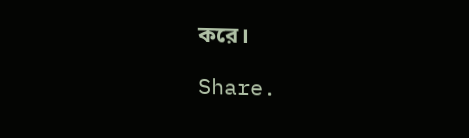করে।

Share.